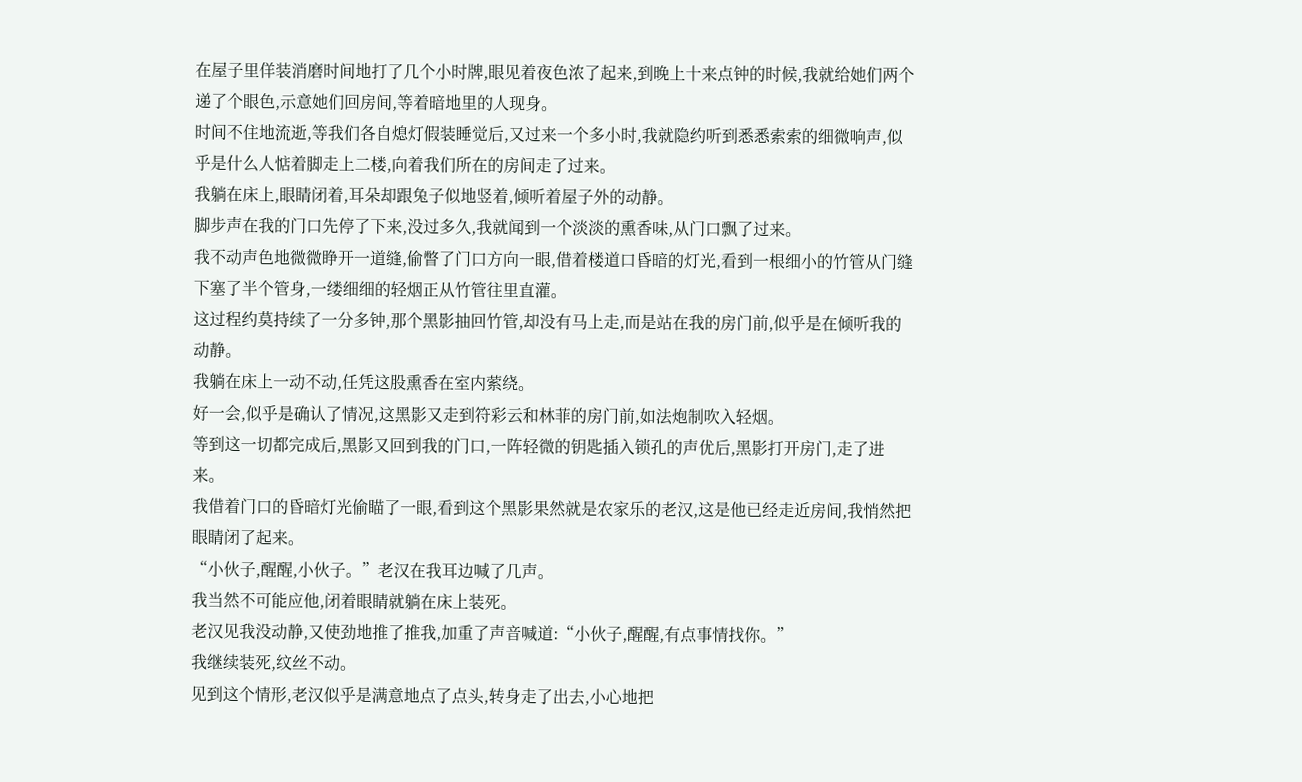在屋子里佯装消磨时间地打了几个小时牌,眼见着夜色浓了起来,到晚上十来点钟的时候,我就给她们两个递了个眼色,示意她们回房间,等着暗地里的人现身。
时间不住地流逝,等我们各自熄灯假装睡觉后,又过来一个多小时,我就隐约听到悉悉索索的细微响声,似乎是什么人惦着脚走上二楼,向着我们所在的房间走了过来。
我躺在床上,眼睛闭着,耳朵却跟兔子似地竖着,倾听着屋子外的动静。
脚步声在我的门口先停了下来,没过多久,我就闻到一个淡淡的熏香味,从门口飘了过来。
我不动声色地微微睁开一道缝,偷瞥了门口方向一眼,借着楼道口昏暗的灯光,看到一根细小的竹管从门缝下塞了半个管身,一缕细细的轻烟正从竹管往里直灌。
这过程约莫持续了一分多钟,那个黑影抽回竹管,却没有马上走,而是站在我的房门前,似乎是在倾听我的动静。
我躺在床上一动不动,任凭这股熏香在室内萦绕。
好一会,似乎是确认了情况,这黑影又走到符彩云和林菲的房门前,如法炮制吹入轻烟。
等到这一切都完成后,黑影又回到我的门口,一阵轻微的钥匙插入锁孔的声优后,黑影打开房门,走了进来。
我借着门口的昏暗灯光偷瞄了一眼,看到这个黑影果然就是农家乐的老汉,这是他已经走近房间,我悄然把眼睛闭了起来。
“小伙子,醒醒,小伙子。”老汉在我耳边喊了几声。
我当然不可能应他,闭着眼睛就躺在床上装死。
老汉见我没动静,又使劲地推了推我,加重了声音喊道:“小伙子,醒醒,有点事情找你。”
我继续装死,纹丝不动。
见到这个情形,老汉似乎是满意地点了点头,转身走了出去,小心地把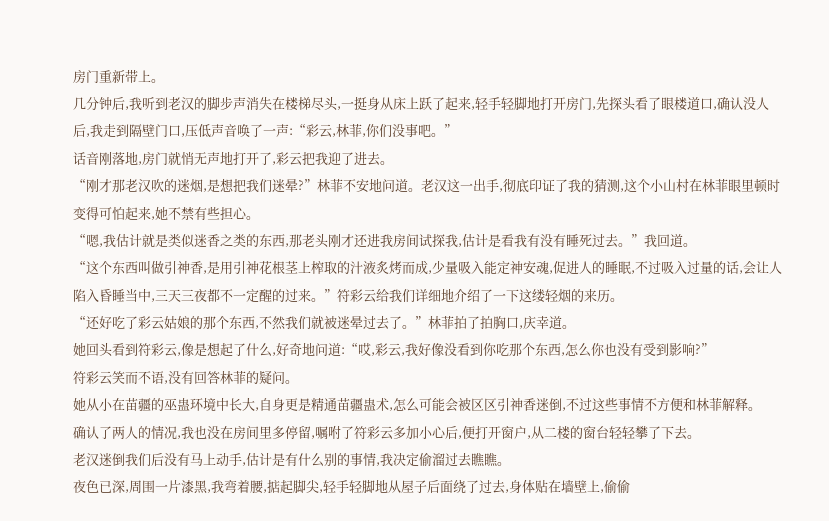房门重新带上。
几分钟后,我听到老汉的脚步声消失在楼梯尽头,一挺身从床上跃了起来,轻手轻脚地打开房门,先探头看了眼楼道口,确认没人后,我走到隔壁门口,压低声音唤了一声:“彩云,林菲,你们没事吧。”
话音刚落地,房门就悄无声地打开了,彩云把我迎了进去。
“刚才那老汉吹的迷烟,是想把我们迷晕?”林菲不安地问道。老汉这一出手,彻底印证了我的猜测,这个小山村在林菲眼里顿时变得可怕起来,她不禁有些担心。
“嗯,我估计就是类似迷香之类的东西,那老头刚才还进我房间试探我,估计是看我有没有睡死过去。”我回道。
“这个东西叫做引神香,是用引神花根茎上榨取的汁液炙烤而成,少量吸入能定神安魂,促进人的睡眠,不过吸入过量的话,会让人陷入昏睡当中,三天三夜都不一定醒的过来。”符彩云给我们详细地介绍了一下这缕轻烟的来历。
“还好吃了彩云姑娘的那个东西,不然我们就被迷晕过去了。”林菲拍了拍胸口,庆幸道。
她回头看到符彩云,像是想起了什么,好奇地问道:“哎,彩云,我好像没看到你吃那个东西,怎么你也没有受到影响?”
符彩云笑而不语,没有回答林菲的疑问。
她从小在苗疆的巫蛊环境中长大,自身更是精通苗疆蛊术,怎么可能会被区区引神香迷倒,不过这些事情不方便和林菲解释。
确认了两人的情况,我也没在房间里多停留,嘱咐了符彩云多加小心后,便打开窗户,从二楼的窗台轻轻攀了下去。
老汉迷倒我们后没有马上动手,估计是有什么别的事情,我决定偷溜过去瞧瞧。
夜色已深,周围一片漆黑,我弯着腰,掂起脚尖,轻手轻脚地从屋子后面绕了过去,身体贴在墙壁上,偷偷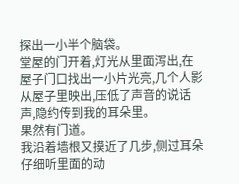探出一小半个脑袋。
堂屋的门开着,灯光从里面泻出,在屋子门口找出一小片光亮,几个人影从屋子里映出,压低了声音的说话声,隐约传到我的耳朵里。
果然有门道。
我沿着墙根又摸近了几步,侧过耳朵仔细听里面的动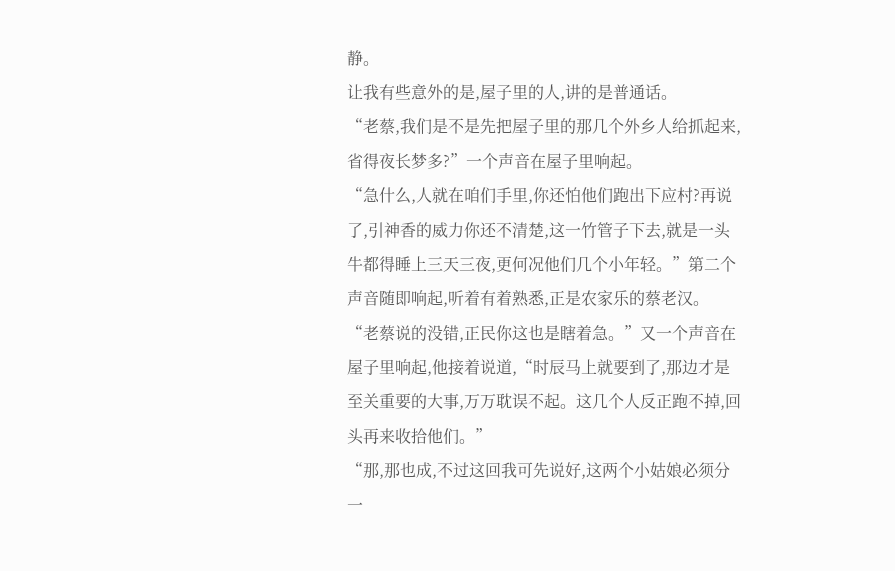静。
让我有些意外的是,屋子里的人,讲的是普通话。
“老蔡,我们是不是先把屋子里的那几个外乡人给抓起来,省得夜长梦多?”一个声音在屋子里响起。
“急什么,人就在咱们手里,你还怕他们跑出下应村?再说了,引神香的威力你还不清楚,这一竹管子下去,就是一头牛都得睡上三天三夜,更何况他们几个小年轻。”第二个声音随即响起,听着有着熟悉,正是农家乐的蔡老汉。
“老蔡说的没错,正民你这也是瞎着急。”又一个声音在屋子里响起,他接着说道,“时辰马上就要到了,那边才是至关重要的大事,万万耽误不起。这几个人反正跑不掉,回头再来收拾他们。”
“那,那也成,不过这回我可先说好,这两个小姑娘必须分一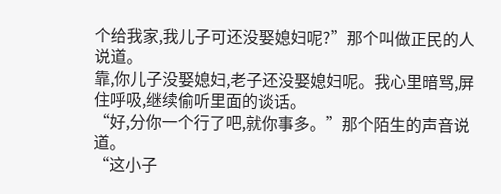个给我家,我儿子可还没娶媳妇呢?”那个叫做正民的人说道。
靠,你儿子没娶媳妇,老子还没娶媳妇呢。我心里暗骂,屏住呼吸,继续偷听里面的谈话。
“好,分你一个行了吧,就你事多。”那个陌生的声音说道。
“这小子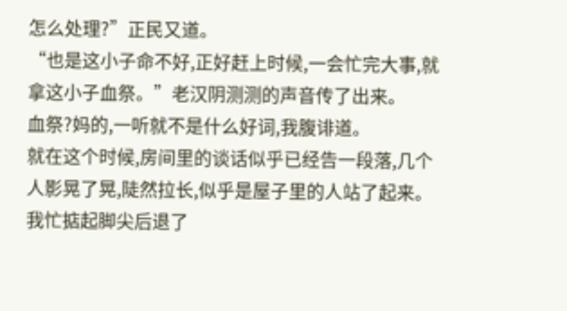怎么处理?”正民又道。
“也是这小子命不好,正好赶上时候,一会忙完大事,就拿这小子血祭。”老汉阴测测的声音传了出来。
血祭?妈的,一听就不是什么好词,我腹诽道。
就在这个时候,房间里的谈话似乎已经告一段落,几个人影晃了晃,陡然拉长,似乎是屋子里的人站了起来。
我忙掂起脚尖后退了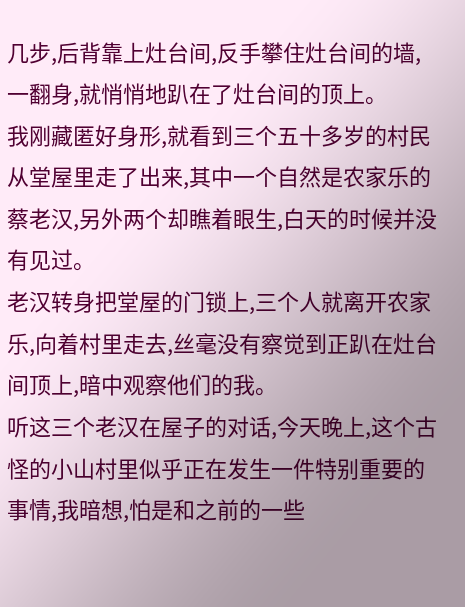几步,后背靠上灶台间,反手攀住灶台间的墙,一翻身,就悄悄地趴在了灶台间的顶上。
我刚藏匿好身形,就看到三个五十多岁的村民从堂屋里走了出来,其中一个自然是农家乐的蔡老汉,另外两个却瞧着眼生,白天的时候并没有见过。
老汉转身把堂屋的门锁上,三个人就离开农家乐,向着村里走去,丝毫没有察觉到正趴在灶台间顶上,暗中观察他们的我。
听这三个老汉在屋子的对话,今天晚上,这个古怪的小山村里似乎正在发生一件特别重要的事情,我暗想,怕是和之前的一些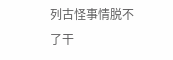列古怪事情脱不了干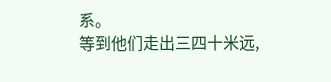系。
等到他们走出三四十米远,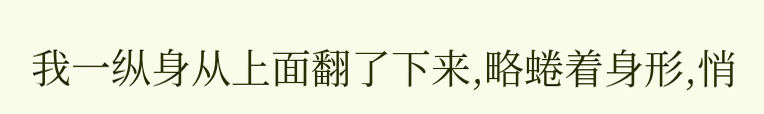我一纵身从上面翻了下来,略蜷着身形,悄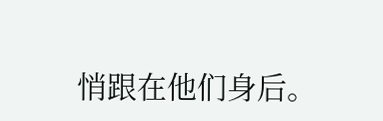悄跟在他们身后。